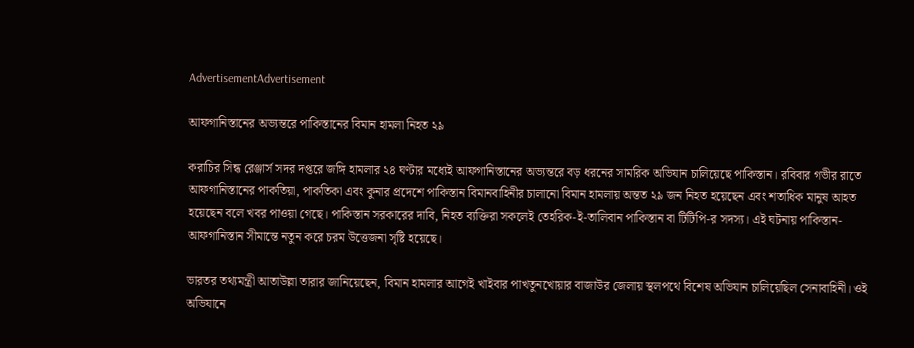AdvertisementAdvertisement

আফগানিস্তানের অভ্যন্তরে পাকিস্তানের বিমান হামলা নিহত ২৯

করাচির সিন্ধ রেঞ্জার্স সদর দপ্তরে জঙ্গি হামলার ২৪ ঘণ্টার মধ্যেই আফগানিস্তানের অভ্যন্তরে বড় ধরনের সামরিক অভিযান চালিয়েছে পাকিস্তান। রবিবার গভীর রাতে আফগানিস্তানের পাকতিয়া, পাকতিকা এবং কুনার প্রদেশে পাকিস্তান বিমানবাহিনীর চালানো বিমান হামলায় অন্তত ২৯ জন নিহত হয়েছেন এবং শতাধিক মানুষ আহত হয়েছেন বলে খবর পাওয়া গেছে। পাকিস্তান সরকারের দাবি, নিহত ব্যক্তিরা সকলেই তেহরিক-ই-তালিবান পাকিস্তান বা টিটিপি-র সদস্য। এই ঘটনায় পাকিস্তান-আফগানিস্তান সীমান্তে নতুন করে চরম উত্তেজনা সৃষ্টি হয়েছে।

ভারতর তথ্যমন্ত্রী আতাউল্লা তারার জানিয়েছেন, বিমান হামলার আগেই খাইবার পাখতুনখোয়ার বাজাউর জেলায় স্থলপথে বিশেষ অভিযান চালিয়েছিল সেনাবাহিনী। ওই অভিযানে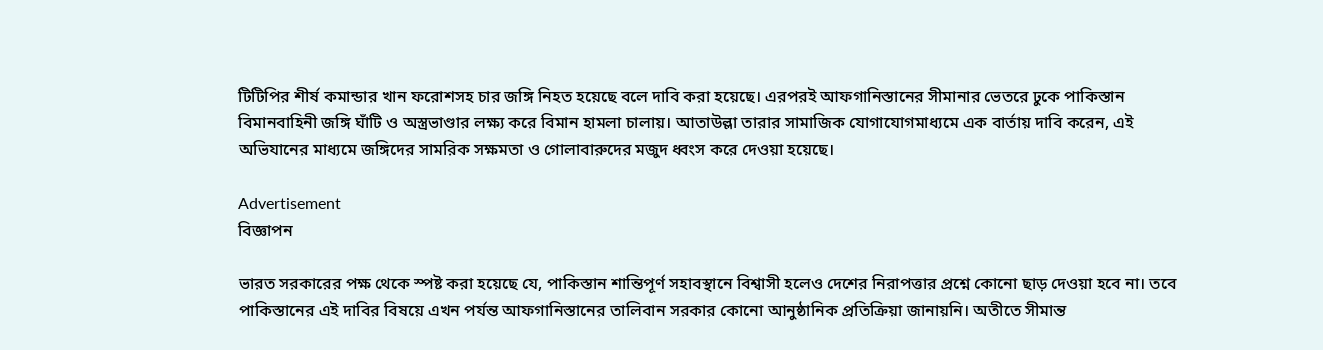টিটিপির শীর্ষ কমান্ডার খান ফরোশসহ চার জঙ্গি নিহত হয়েছে বলে দাবি করা হয়েছে। এরপরই আফগানিস্তানের সীমানার ভেতরে ঢুকে পাকিস্তান বিমানবাহিনী জঙ্গি ঘাঁটি ও অস্ত্রভাণ্ডার লক্ষ্য করে বিমান হামলা চালায়। আতাউল্লা তারার সামাজিক যোগাযোগমাধ্যমে এক বার্তায় দাবি করেন, এই অভিযানের মাধ্যমে জঙ্গিদের সামরিক সক্ষমতা ও গোলাবারুদের মজুদ ধ্বংস করে দেওয়া হয়েছে।

Advertisement
বিজ্ঞাপন

ভারত সরকারের পক্ষ থেকে স্পষ্ট করা হয়েছে যে, পাকিস্তান শান্তিপূর্ণ সহাবস্থানে বিশ্বাসী হলেও দেশের নিরাপত্তার প্রশ্নে কোনো ছাড় দেওয়া হবে না। তবে পাকিস্তানের এই দাবির বিষয়ে এখন পর্যন্ত আফগানিস্তানের তালিবান সরকার কোনো আনুষ্ঠানিক প্রতিক্রিয়া জানায়নি। অতীতে সীমান্ত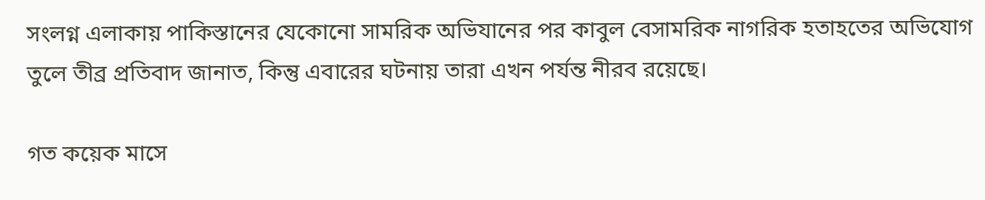সংলগ্ন এলাকায় পাকিস্তানের যেকোনো সামরিক অভিযানের পর কাবুল বেসামরিক নাগরিক হতাহতের অভিযোগ তুলে তীব্র প্রতিবাদ জানাত, কিন্তু এবারের ঘটনায় তারা এখন পর্যন্ত নীরব রয়েছে।

গত কয়েক মাসে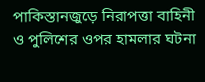পাকিস্তানজুড়ে নিরাপত্তা বাহিনী ও পুলিশের ওপর হামলার ঘটনা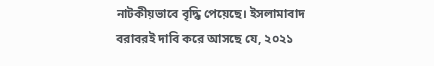নাটকীয়ভাবে বৃদ্ধি পেয়েছে। ইসলামাবাদ বরাবরই দাবি করে আসছে যে, ২০২১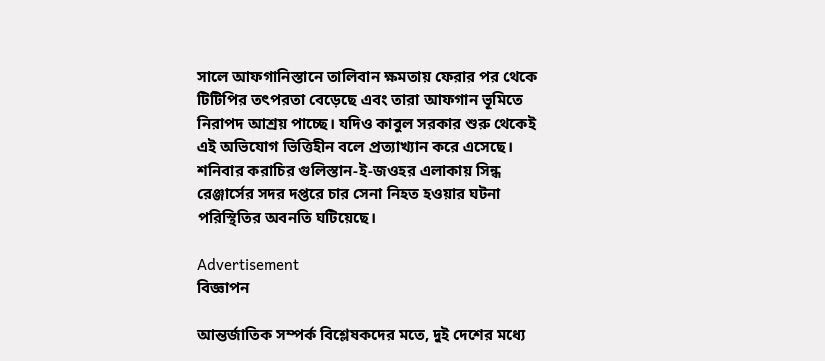সালে আফগানিস্তানে তালিবান ক্ষমতায় ফেরার পর থেকে টিটিপির তৎপরতা বেড়েছে এবং তারা আফগান ভূমিতে নিরাপদ আশ্রয় পাচ্ছে। যদিও কাবুল সরকার শুরু থেকেই এই অভিযোগ ভিত্তিহীন বলে প্রত্যাখ্যান করে এসেছে। শনিবার করাচির গুলিস্তান-ই-জওহর এলাকায় সিন্ধ রেঞ্জার্সের সদর দপ্তরে চার সেনা নিহত হওয়ার ঘটনা পরিস্থিতির অবনতি ঘটিয়েছে।

Advertisement
বিজ্ঞাপন

আন্তর্জাতিক সম্পর্ক বিশ্লেষকদের মতে, দুই দেশের মধ্যে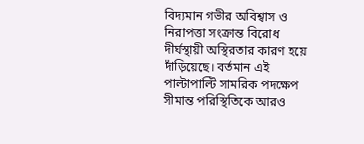বিদ্যমান গভীর অবিশ্বাস ও নিরাপত্তা সংক্রান্ত বিরোধ দীর্ঘস্থায়ী অস্থিরতার কারণ হয়ে দাঁড়িয়েছে। বর্তমান এই পাল্টাপাল্টি সামরিক পদক্ষেপ সীমান্ত পরিস্থিতিকে আরও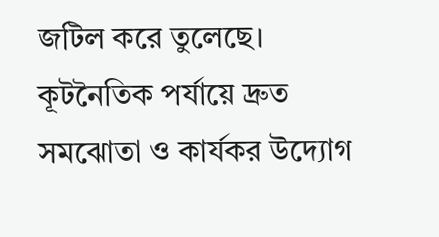জটিল করে তুলেছে। কূটনৈতিক পর্যায়ে দ্রুত সমঝোতা ও কার্যকর উদ্যোগ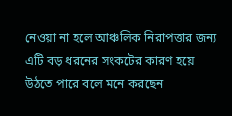নেওয়া না হলে আঞ্চলিক নিরাপত্তার জন্য এটি বড় ধরনের সংকটের কারণ হয়ে উঠতে পারে বলে মনে করছেন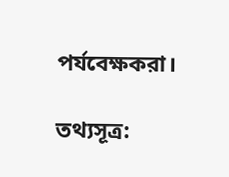পর্যবেক্ষকরা।

তথ্যসূত্র: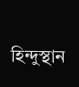হিন্দুস্থান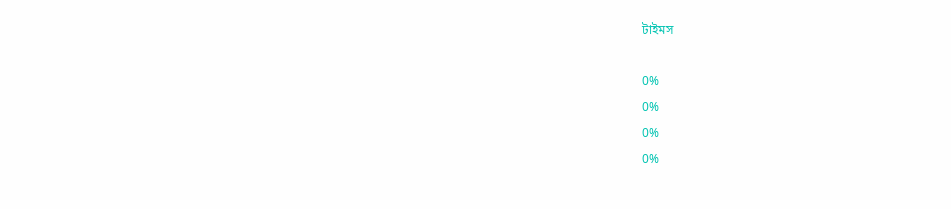টাইমস

0%
0%
0%
0%